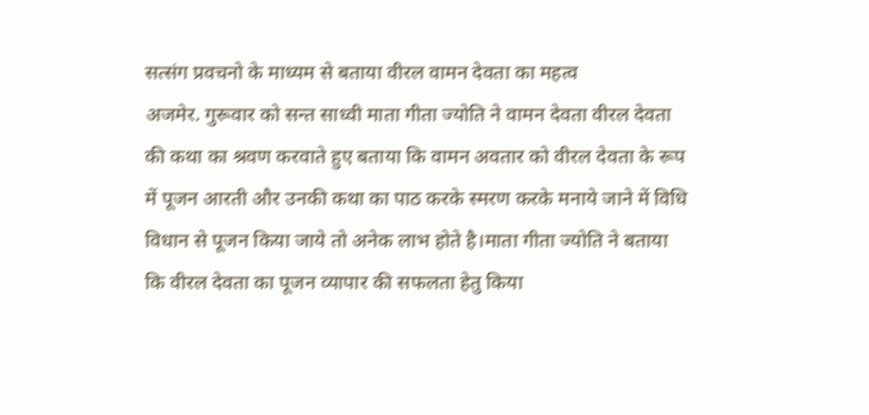सत्संग प्रवचनो के माध्यम से बताया वीरल वामन देवता का महत्व
अजमेर. गुरूवार को सन्त साध्वी माता गीता ज्योति ने वामन देवता वीरल देवता की कथा का श्रवण करवाते हुए बताया कि वामन अवतार को वीरल देवता के रूप में पूजन आरती और उनकी कथा का पाठ करके स्मरण करके मनाये जाने में विधि विधान से पूजन किया जाये तो अनेक लाभ होते है।माता गीता ज्योति ने बताया कि वीरल देवता का पूजन व्यापार की सफलता हेतु किया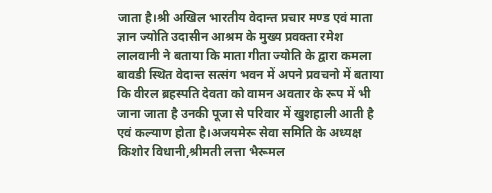जाता है।श्री अखिल भारतीय वेदान्त प्रचार मण्ड एवं माता ज्ञान ज्योति उदासीन आश्रम के मुख्य प्रवक्ता रमेश लालवानी ने बताया कि माता गीता ज्योति के द्वारा कमला बावडी स्थित वेदान्त सत्संग भवन में अपने प्रवचनो में बताया कि वीरल ब्रहस्पति देवता को वामन अवतार के रूप में भी जाना जाता है उनकी पूजा से परिवार में खुशहाली आती है एवं कल्याण होता है।अजयमेरू सेवा समिति के अध्यक्ष किशोर विधानी,श्रीमती लत्ता भैरूमल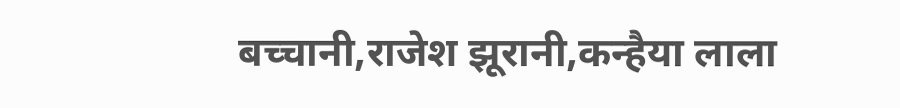बच्चानी,राजेश झूरानी,कन्हैया लाला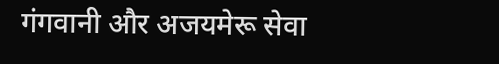गंगवानी और अजयमेरू सेवा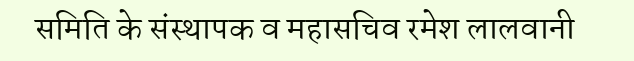समिति के संस्थापक व महासचिव रमेश लालवानी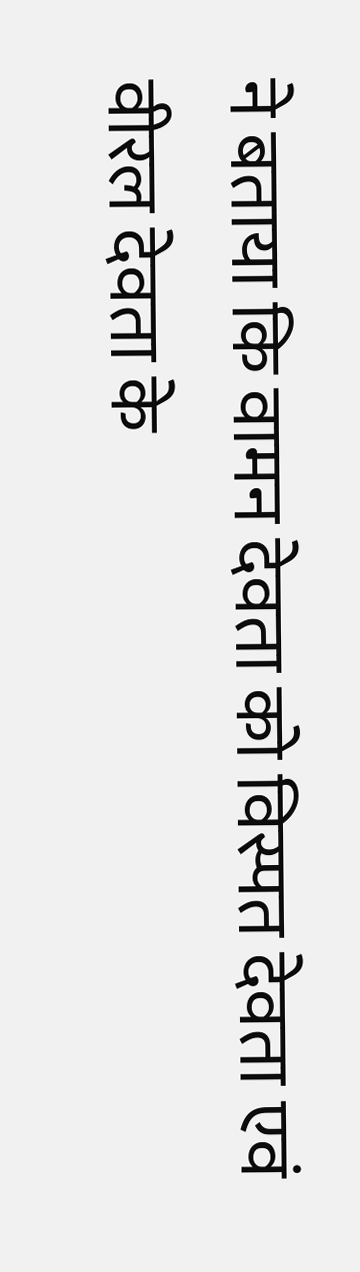ने बताया कि वामन देवता को विस्पत देवता एवं वीरल देवता के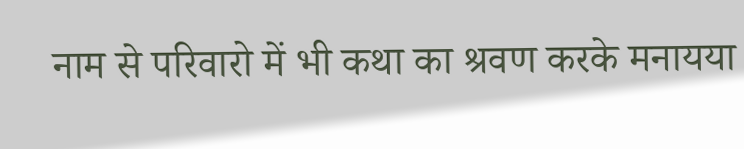नाम से परिवारो में भी कथा का श्रवण करके मनायया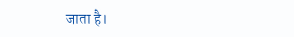जाता है।